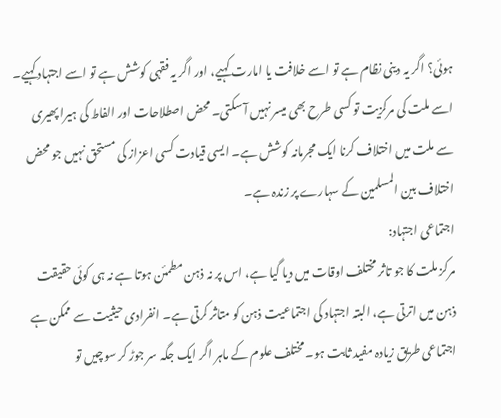ہوئی؟ اگر یہ دینی نظام ہے تو اسے خلافت یا امارت کہیے، اور اگر یہ فقہی کوشش ہے تو اسے اجتہاد کہیے۔ اسے ملت کی مرکزیت تو کسی طرح بھی میسر نہیں آ سکتی۔ محض اصطلاحات اور الفاط کی ہیرا پھیری سے ملت میں اختلاف کرنا ایک مجرمانہ کوشش ہے۔ ایسی قیادت کسی اعزاز کی مستحق نہیں جو محض اختلاف بین المسلمین کے سہارے پر زندہ ہے۔
اجتماعی اجتہاد:
مرکز ملت کا جو تاثر مختلف اوقات میں دیا گیا ہے، اس پر نہ ذہن مطمئن ہوتا ہے نہ ہی کوئی حقیقت ذہن میں اترتی ہے، البتہ اجتہاد کی اجتماعیت ذہن کو متاثر کرتی ہے۔ انفرادی حیثیت سے ممکن ہے اجتماعی طریق زیادہ مفید ثابت ہو۔ مختلف علوم کے ماہر اگر ایک جگہ سر جوڑ کر سوچیں تو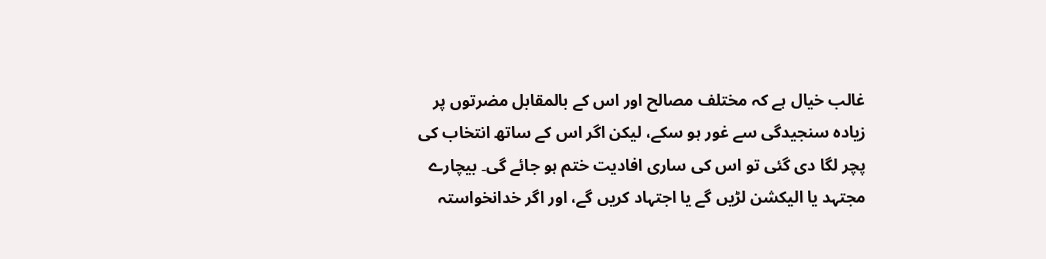غالب خیال ہے کہ مختلف مصالح اور اس کے بالمقابل مضرتوں پر زیادہ سنجیدگی سے غور ہو سکے، لیکن اگر اس کے ساتھ انتخاب کی پچر لگا دی گئی تو اس کی ساری افادیت ختم ہو جائے گی۔ بیچارے مجتہد یا الیکشن لڑیں گے یا اجتہاد کریں گے، اور اگر خدانخواستہ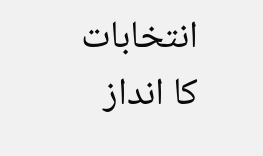انتخابات کا انداز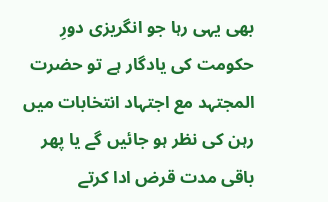بھی یہی رہا جو انگریزی دورِ حکومت کی یادگار ہے تو حضرت المجتہد مع اجتہاد انتخابات میں رہن کی نظر ہو جائیں گے یا پھر باقی مدت قرض ادا کرتے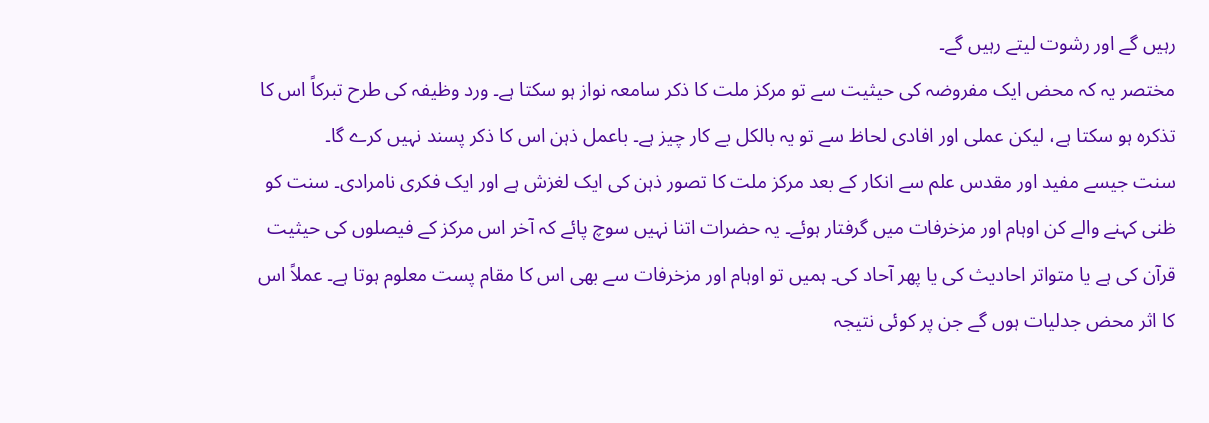رہیں گے اور رشوت لیتے رہیں گے۔
مختصر یہ کہ محض ایک مفروضہ کی حیثیت سے تو مرکز ملت کا ذکر سامعہ نواز ہو سکتا ہے۔ ورد وظیفہ کی طرح تبرکاً اس کا تذکرہ ہو سکتا ہے، لیکن عملی اور افادی لحاظ سے تو یہ بالکل بے کار چیز ہے۔ باعمل ذہن اس کا ذکر پسند نہیں کرے گا۔
سنت جیسے مفید اور مقدس علم سے انکار کے بعد مرکز ملت کا تصور ذہن کی ایک لغزش ہے اور ایک فکری نامرادی۔ سنت کو ظنی کہنے والے کن اوہام اور مزخرفات میں گرفتار ہوئے۔ یہ حضرات اتنا نہیں سوچ پائے کہ آخر اس مرکز کے فیصلوں کی حیثیت قرآن کی ہے یا متواتر احادیث کی یا پھر آحاد کی۔ ہمیں تو اوہام اور مزخرفات سے بھی اس کا مقام پست معلوم ہوتا ہے۔ عملاً اس کا اثر محض جدلیات ہوں گے جن پر کوئی نتیجہ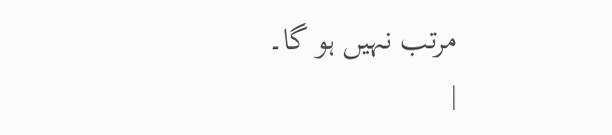مرتب نہیں ہو گا۔
|